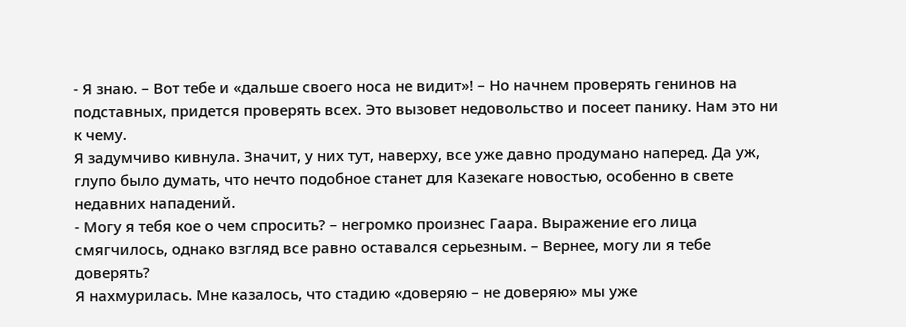- Я знаю. – Вот тебе и «дальше своего носа не видит»! – Но начнем проверять генинов на подставных, придется проверять всех. Это вызовет недовольство и посеет панику. Нам это ни к чему.
Я задумчиво кивнула. Значит, у них тут, наверху, все уже давно продумано наперед. Да уж, глупо было думать, что нечто подобное станет для Казекаге новостью, особенно в свете недавних нападений.
- Могу я тебя кое о чем спросить? – негромко произнес Гаара. Выражение его лица смягчилось, однако взгляд все равно оставался серьезным. – Вернее, могу ли я тебе доверять?
Я нахмурилась. Мне казалось, что стадию «доверяю – не доверяю» мы уже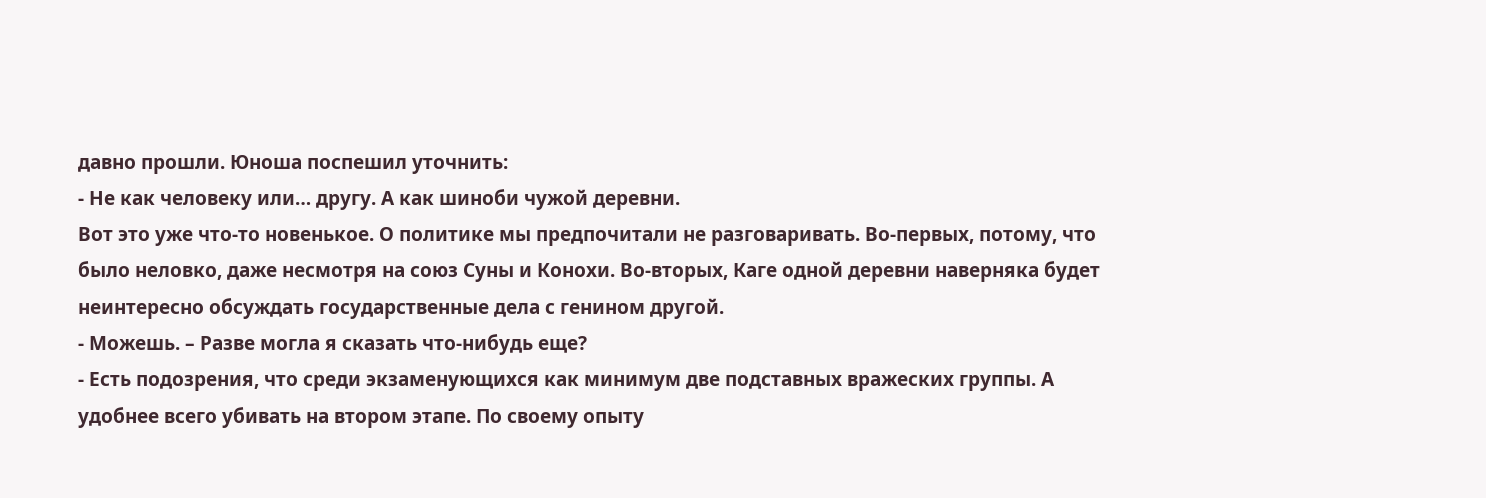давно прошли. Юноша поспешил уточнить:
- Не как человеку или… другу. А как шиноби чужой деревни.
Вот это уже что-то новенькое. О политике мы предпочитали не разговаривать. Во-первых, потому, что было неловко, даже несмотря на союз Суны и Конохи. Во-вторых, Каге одной деревни наверняка будет неинтересно обсуждать государственные дела с генином другой.
- Можешь. – Разве могла я сказать что-нибудь еще?
- Есть подозрения, что среди экзаменующихся как минимум две подставных вражеских группы. А удобнее всего убивать на втором этапе. По своему опыту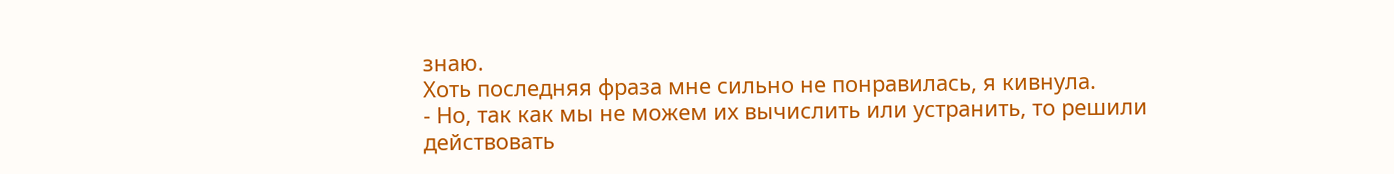знаю.
Хоть последняя фраза мне сильно не понравилась, я кивнула.
- Но, так как мы не можем их вычислить или устранить, то решили действовать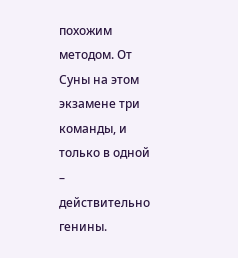похожим методом. От Суны на этом экзамене три команды, и только в одной – действительно генины.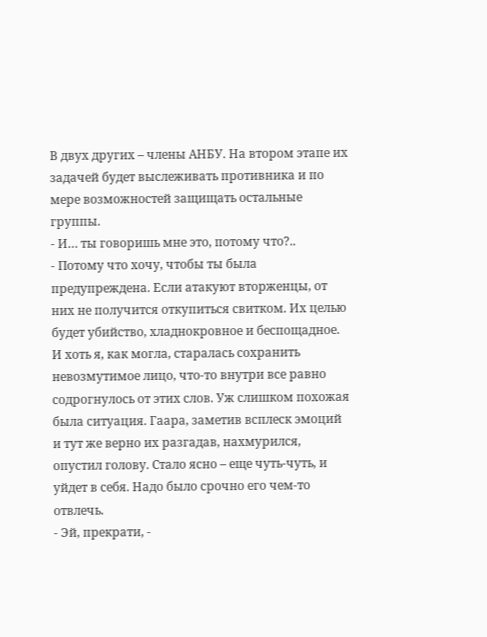В двух других – члены АНБУ. На втором этапе их задачей будет выслеживать противника и по мере возможностей защищать остальные группы.
- И… ты говоришь мне это, потому что?..
- Потому что хочу, чтобы ты была предупреждена. Если атакуют вторженцы, от них не получится откупиться свитком. Их целью будет убийство, хладнокровное и беспощадное.
И хоть я, как могла, старалась сохранить невозмутимое лицо, что-то внутри все равно содрогнулось от этих слов. Уж слишком похожая была ситуация. Гаара, заметив всплеск эмоций и тут же верно их разгадав, нахмурился, опустил голову. Стало ясно – еще чуть-чуть, и уйдет в себя. Надо было срочно его чем-то отвлечь.
- Эй, прекрати, -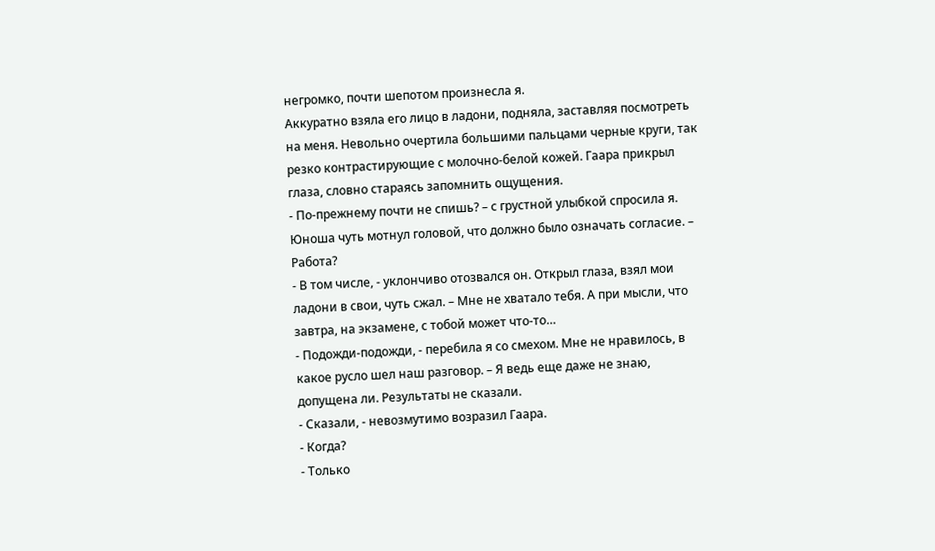негромко, почти шепотом произнесла я.
Аккуратно взяла его лицо в ладони, подняла, заставляя посмотреть на меня. Невольно очертила большими пальцами черные круги, так резко контрастирующие с молочно-белой кожей. Гаара прикрыл глаза, словно стараясь запомнить ощущения.
- По-прежнему почти не спишь? – с грустной улыбкой спросила я. Юноша чуть мотнул головой, что должно было означать согласие. – Работа?
- В том числе, - уклончиво отозвался он. Открыл глаза, взял мои ладони в свои, чуть сжал. – Мне не хватало тебя. А при мысли, что завтра, на экзамене, с тобой может что-то…
- Подожди-подожди, - перебила я со смехом. Мне не нравилось, в какое русло шел наш разговор. – Я ведь еще даже не знаю, допущена ли. Результаты не сказали.
- Сказали, - невозмутимо возразил Гаара.
- Когда?
- Только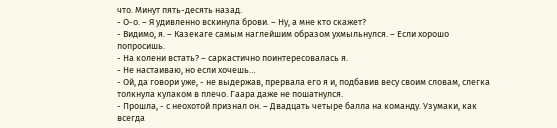что. Минут пять-десять назад.
- О-о. – Я удивленно вскинула брови. – Ну, а мне кто скажет?
- Видимо, я. – Казекаге самым наглейшим образом ухмыльнулся. – Если хорошо попросишь.
- На колени встать? – саркастично поинтересовалась я.
- Не настаиваю, но если хочешь…
- Ой, да говори уже, - не выдержав, прервала его я и, подбавив весу своим словам, слегка толкнула кулаком в плечо. Гаара даже не пошатнулся.
- Прошла, - с неохотой признал он. – Двадцать четыре балла на команду. Узумаки, как всегда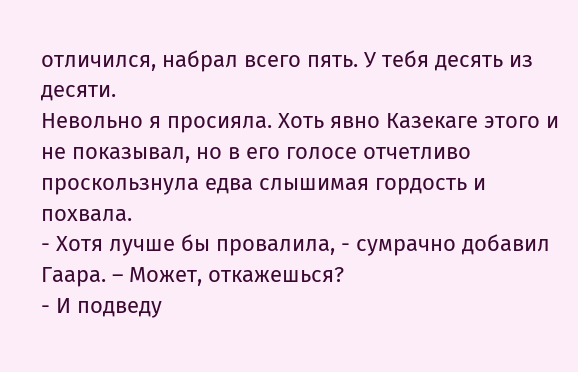отличился, набрал всего пять. У тебя десять из десяти.
Невольно я просияла. Хоть явно Казекаге этого и не показывал, но в его голосе отчетливо проскользнула едва слышимая гордость и похвала.
- Хотя лучше бы провалила, - сумрачно добавил Гаара. – Может, откажешься?
- И подведу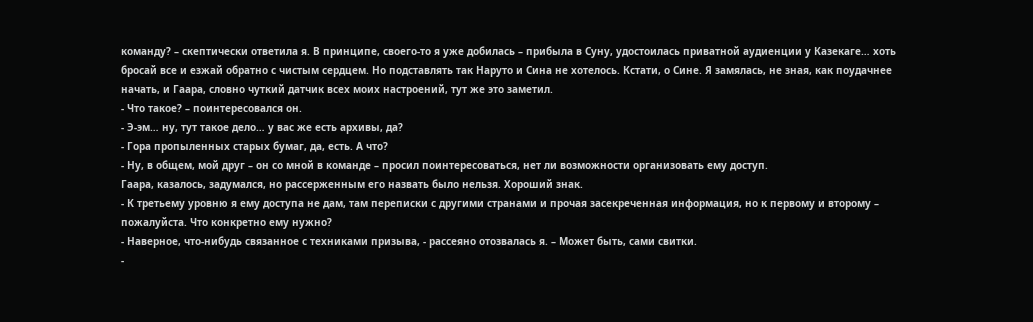команду? – скептически ответила я. В принципе, своего-то я уже добилась – прибыла в Суну, удостоилась приватной аудиенции у Казекаге… хоть бросай все и езжай обратно с чистым сердцем. Но подставлять так Наруто и Сина не хотелось. Кстати, о Сине. Я замялась, не зная, как поудачнее начать, и Гаара, словно чуткий датчик всех моих настроений, тут же это заметил.
- Что такое? – поинтересовался он.
- Э-эм… ну, тут такое дело… у вас же есть архивы, да?
- Гора пропыленных старых бумаг, да, есть. А что?
- Ну, в общем, мой друг – он со мной в команде – просил поинтересоваться, нет ли возможности организовать ему доступ.
Гаара, казалось, задумался, но рассерженным его назвать было нельзя. Хороший знак.
- К третьему уровню я ему доступа не дам, там переписки с другими странами и прочая засекреченная информация, но к первому и второму – пожалуйста. Что конкретно ему нужно?
- Наверное, что-нибудь связанное с техниками призыва, - рассеяно отозвалась я. – Может быть, сами свитки.
-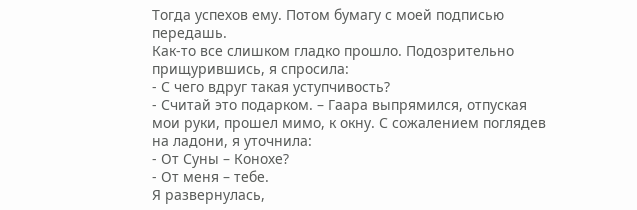Тогда успехов ему. Потом бумагу с моей подписью передашь.
Как-то все слишком гладко прошло. Подозрительно прищурившись, я спросила:
- С чего вдруг такая уступчивость?
- Считай это подарком. – Гаара выпрямился, отпуская мои руки, прошел мимо, к окну. С сожалением поглядев на ладони, я уточнила:
- От Суны – Конохе?
- От меня – тебе.
Я развернулась,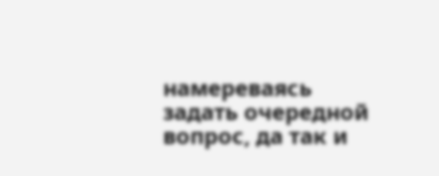намереваясь задать очередной вопрос, да так и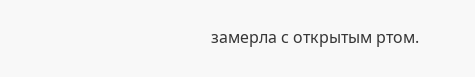замерла с открытым ртом.